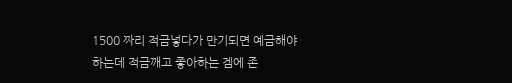1500 짜리 적금넣다가 만기되면 예금해야하는데 적금깨고 좋아하는 겜에 존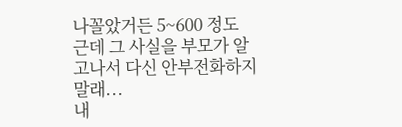나꼴았거든 5~600 정도
근데 그 사실을 부모가 알고나서 다신 안부전화하지 말래...
내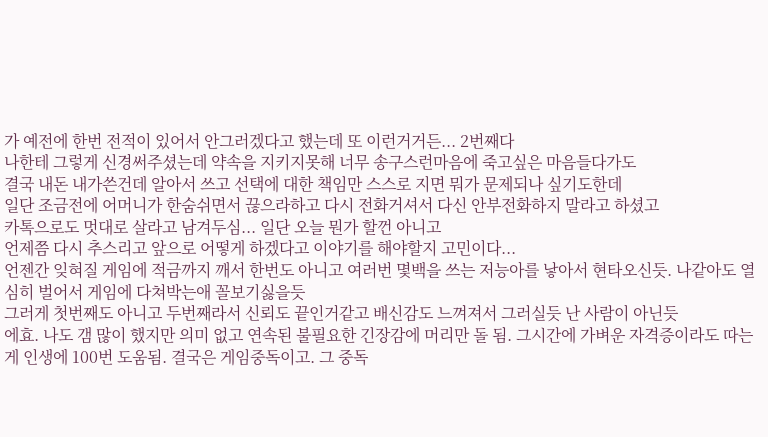가 예전에 한번 전적이 있어서 안그러겠다고 했는데 또 이런거거든... 2번째다
나한테 그렇게 신경써주셨는데 약속을 지키지못해 너무 송구스런마음에 죽고싶은 마음들다가도
결국 내돈 내가쓴건데 알아서 쓰고 선택에 대한 책임만 스스로 지면 뭐가 문제되나 싶기도한데
일단 조금전에 어머니가 한숨쉬면서 끊으라하고 다시 전화거셔서 다신 안부전화하지 말라고 하셨고
카톡으로도 멋대로 살라고 남겨두심... 일단 오늘 뭔가 할껀 아니고
언제쯤 다시 추스리고 앞으로 어떻게 하겠다고 이야기를 해야할지 고민이다...
언젠간 잊혀질 게임에 적금까지 깨서 한번도 아니고 여러번 몇백을 쓰는 저능아를 낳아서 현타오신듯. 나같아도 열심히 벌어서 게임에 다쳐박는애 꼴보기싫을듯
그러게 첫번째도 아니고 두번째라서 신뢰도 끝인거같고 배신감도 느껴져서 그러실듯 난 사람이 아닌듯
에효. 나도 갬 많이 했지만 의미 없고 연속된 불필요한 긴장감에 머리만 돌 됨. 그시간에 가벼운 자격증이라도 따는게 인생에 100번 도움됨. 결국은 게임중독이고. 그 중독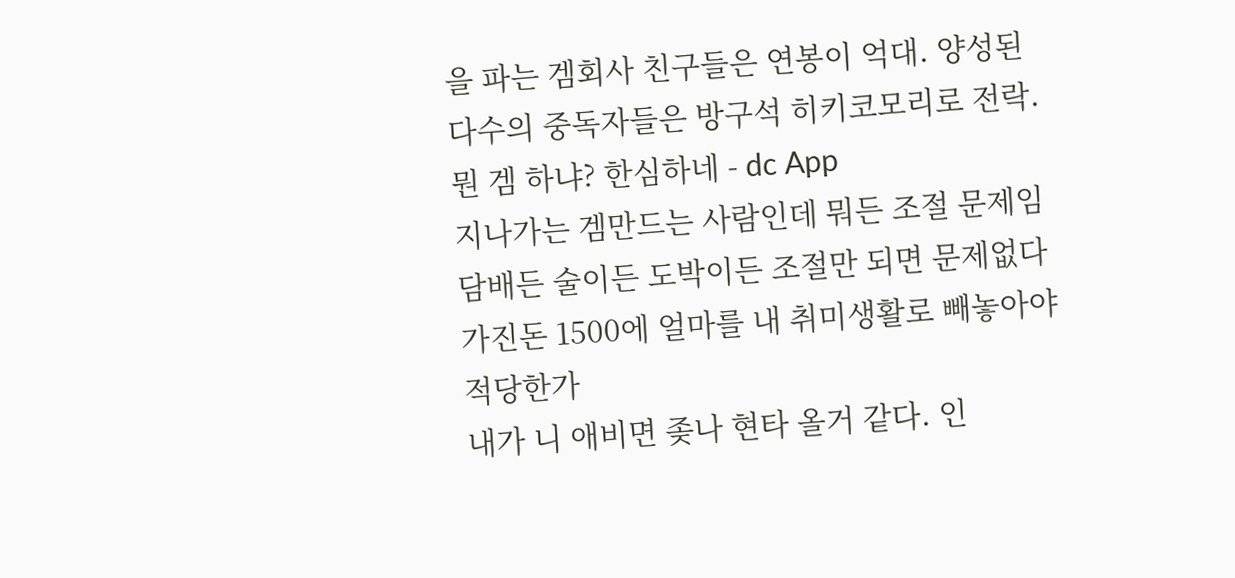을 파는 겜회사 친구들은 연봉이 억대. 양성된 다수의 중독자들은 방구석 히키코모리로 전락.
뭔 겜 하냐? 한심하네 - dc App
지나가는 겜만드는 사람인데 뭐든 조절 문제임 담배든 술이든 도박이든 조절만 되면 문제없다 가진돈 1500에 얼마를 내 취미생활로 빼놓아야 적당한가
내가 니 애비면 좆나 현타 올거 같다. 인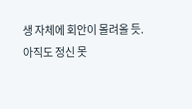생 자체에 회안이 몰려올 듯.
아직도 정신 못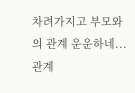차려가지고 부모와의 관계 운운하네... 관계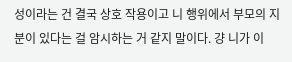성이라는 건 결국 상호 작용이고 니 행위에서 부모의 지분이 있다는 걸 암시하는 거 같지 말이다. 걍 니가 이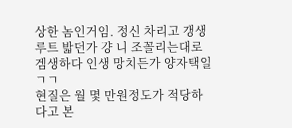상한 놈인거임. 정신 차리고 갱생 루트 밟던가 걍 니 조꼴리는대로 겜생하다 인생 망치든가 양자택일 ㄱㄱ
현질은 월 몇 만원정도가 적당하다고 본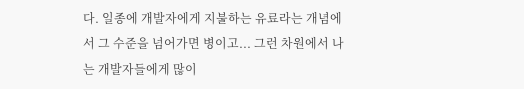다. 일종에 개발자에게 지불하는 유료라는 개념에서 그 수준을 넘어가면 병이고... 그런 차원에서 나는 개발자들에게 많이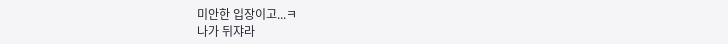미안한 입장이고...ㅋ
나가 뒤쟈라